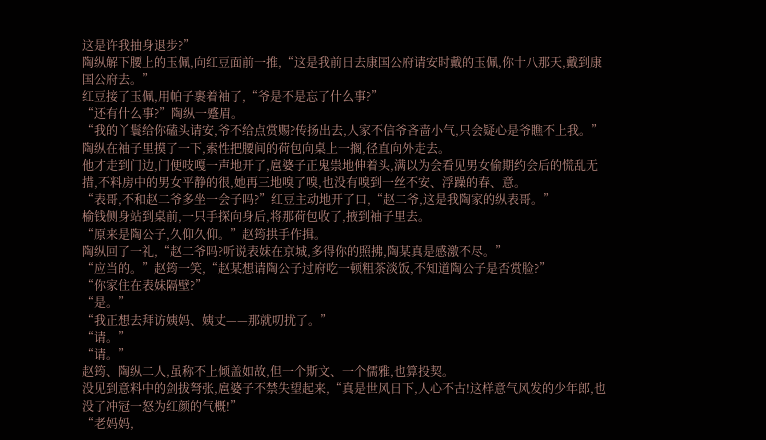这是许我抽身退步?”
陶纵解下腰上的玉佩,向红豆面前一推,“这是我前日去康国公府请安时戴的玉佩,你十八那天,戴到康国公府去。”
红豆接了玉佩,用帕子裹着袖了,“爷是不是忘了什么事?”
“还有什么事?”陶纵一蹙眉。
“我的丫鬟给你磕头请安,爷不给点赏赐?传扬出去,人家不信爷吝啬小气,只会疑心是爷瞧不上我。”
陶纵在袖子里摸了一下,索性把腰间的荷包向桌上一搁,径直向外走去。
他才走到门边,门便吱嘎一声地开了,扈婆子正鬼祟地伸着头,满以为会看见男女偷期约会后的慌乱无措,不料房中的男女平静的很,她再三地嗅了嗅,也没有嗅到一丝不安、浮躁的春、意。
“表哥,不和赵二爷多坐一会子吗?”红豆主动地开了口,“赵二爷,这是我陶家的纵表哥。”
榆钱侧身站到桌前,一只手探向身后,将那荷包收了,掖到袖子里去。
“原来是陶公子,久仰久仰。”赵筠拱手作揖。
陶纵回了一礼,“赵二爷吗?听说表妹在京城,多得你的照拂,陶某真是感激不尽。”
“应当的。”赵筠一笑,“赵某想请陶公子过府吃一顿粗茶淡饭,不知道陶公子是否赏脸?”
“你家住在表妹隔壁?”
“是。”
“我正想去拜访姨妈、姨丈——那就叨扰了。”
“请。”
“请。”
赵筠、陶纵二人,虽称不上倾盖如故,但一个斯文、一个儒雅,也算投契。
没见到意料中的剑拔弩张,扈婆子不禁失望起来,“真是世风日下,人心不古!这样意气风发的少年郎,也没了冲冠一怒为红颜的气概!”
“老妈妈,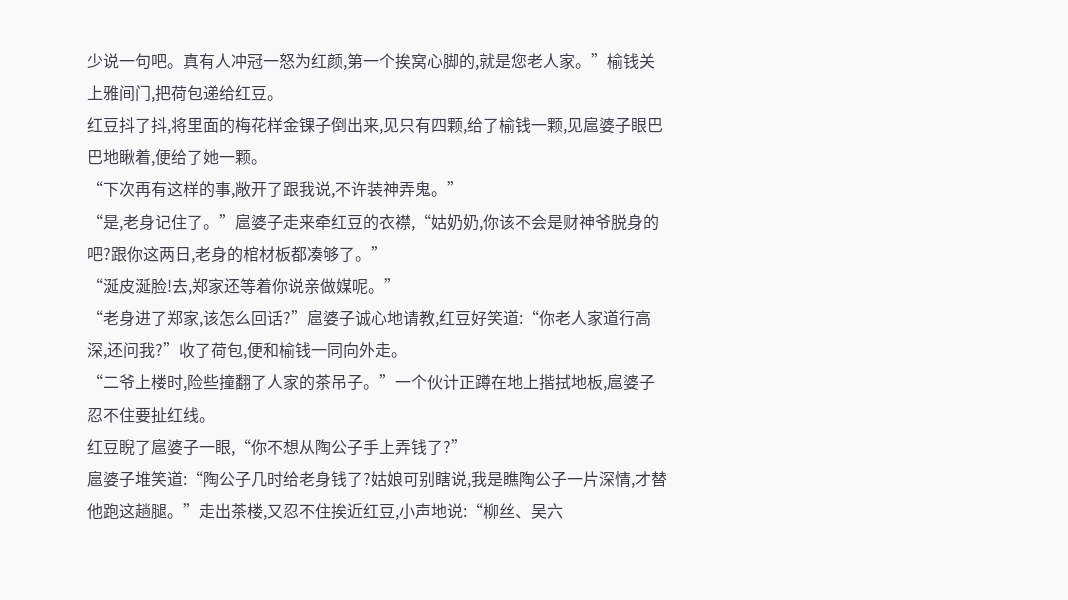少说一句吧。真有人冲冠一怒为红颜,第一个挨窝心脚的,就是您老人家。”榆钱关上雅间门,把荷包递给红豆。
红豆抖了抖,将里面的梅花样金锞子倒出来,见只有四颗,给了榆钱一颗,见扈婆子眼巴巴地瞅着,便给了她一颗。
“下次再有这样的事,敞开了跟我说,不许装神弄鬼。”
“是,老身记住了。”扈婆子走来牵红豆的衣襟,“姑奶奶,你该不会是财神爷脱身的吧?跟你这两日,老身的棺材板都凑够了。”
“涎皮涎脸!去,郑家还等着你说亲做媒呢。”
“老身进了郑家,该怎么回话?”扈婆子诚心地请教,红豆好笑道:“你老人家道行高深,还问我?”收了荷包,便和榆钱一同向外走。
“二爷上楼时,险些撞翻了人家的茶吊子。”一个伙计正蹲在地上揩拭地板,扈婆子忍不住要扯红线。
红豆睨了扈婆子一眼,“你不想从陶公子手上弄钱了?”
扈婆子堆笑道:“陶公子几时给老身钱了?姑娘可别瞎说,我是瞧陶公子一片深情,才替他跑这趟腿。”走出茶楼,又忍不住挨近红豆,小声地说:“柳丝、吴六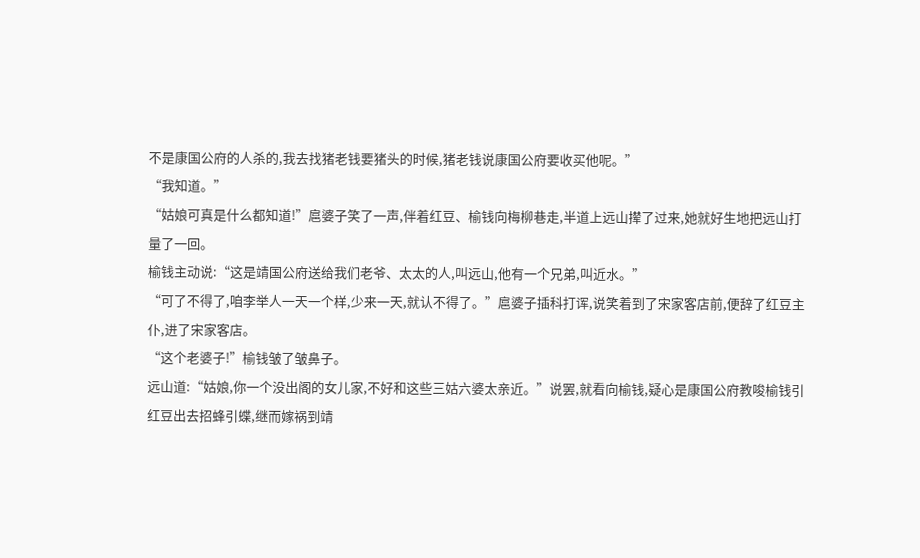不是康国公府的人杀的,我去找猪老钱要猪头的时候,猪老钱说康国公府要收买他呢。”
“我知道。”
“姑娘可真是什么都知道!”扈婆子笑了一声,伴着红豆、榆钱向梅柳巷走,半道上远山撵了过来,她就好生地把远山打量了一回。
榆钱主动说:“这是靖国公府送给我们老爷、太太的人,叫远山,他有一个兄弟,叫近水。”
“可了不得了,咱李举人一天一个样,少来一天,就认不得了。”扈婆子插科打诨,说笑着到了宋家客店前,便辞了红豆主仆,进了宋家客店。
“这个老婆子!”榆钱皱了皱鼻子。
远山道:“姑娘,你一个没出阁的女儿家,不好和这些三姑六婆太亲近。”说罢,就看向榆钱,疑心是康国公府教唆榆钱引红豆出去招蜂引蝶,继而嫁祸到靖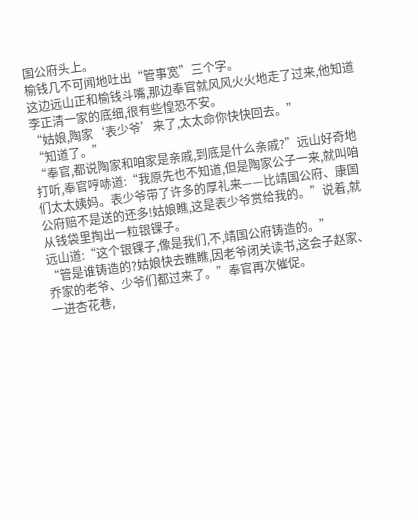国公府头上。
榆钱几不可闻地吐出“管事宽”三个字。
这边远山正和榆钱斗嘴,那边奉官就风风火火地走了过来,他知道李正清一家的底细,很有些惶恐不安。
“姑娘,陶家‘表少爷’来了,太太命你快快回去。”
“知道了。”
“奉官,都说陶家和咱家是亲戚,到底是什么亲戚?”远山好奇地打听,奉官哼哧道:“我原先也不知道,但是陶家公子一来,就叫咱们太太姨妈。表少爷带了许多的厚礼来——比靖国公府、康国公府赔不是送的还多!姑娘瞧,这是表少爷赏给我的。”说着,就从钱袋里掏出一粒银锞子。
远山道:“这个银锞子,像是我们,不,靖国公府铸造的。”
“管是谁铸造的?姑娘快去瞧瞧,因老爷闭关读书,这会子赵家、乔家的老爷、少爷们都过来了。”奉官再次催促。
一进杏花巷,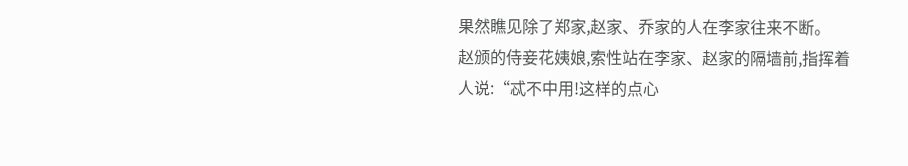果然瞧见除了郑家,赵家、乔家的人在李家往来不断。
赵颁的侍妾花姨娘,索性站在李家、赵家的隔墙前,指挥着人说:“忒不中用!这样的点心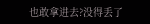也敢拿进去?没得丢了